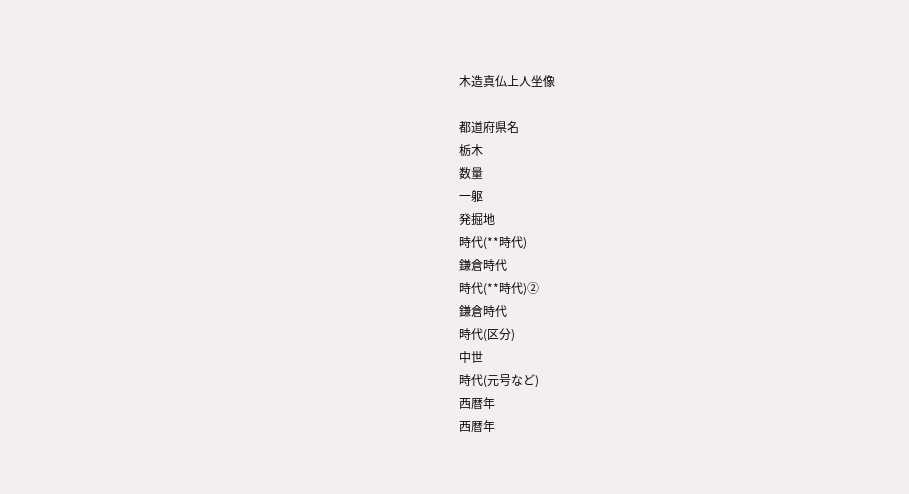木造真仏上人坐像

都道府県名
栃木
数量
一躯
発掘地
時代(**時代)
鎌倉時代
時代(**時代)②
鎌倉時代
時代(区分)
中世
時代(元号など)
西暦年
西暦年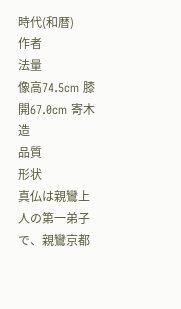時代(和暦)
作者
法量
像高74.5cm 膝開67.0cm 寄木造
品質
形状
真仏は親鸞上人の第一弟子で、親鸞京都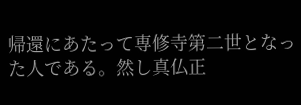帰還にあたって専修寺第二世となった人である。然し真仏正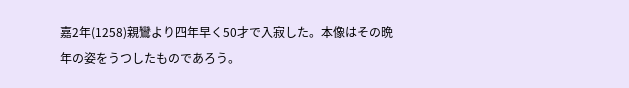嘉2年(1258)親鸞より四年早く50才で入寂した。本像はその晩年の姿をうつしたものであろう。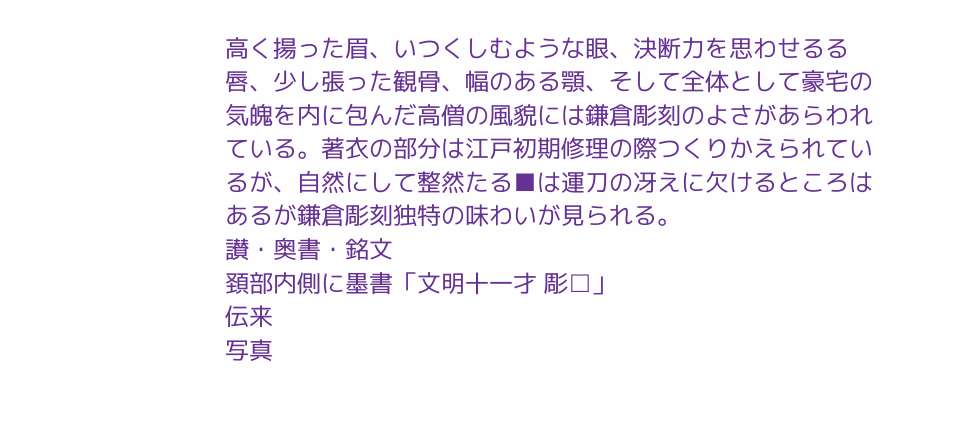高く揚った眉、いつくしむような眼、決断力を思わせるる唇、少し張った観骨、幅のある顎、そして全体として豪宅の気魄を内に包んだ高僧の風貌には鎌倉彫刻のよさがあらわれている。著衣の部分は江戸初期修理の際つくりかえられているが、自然にして整然たる■は運刀の冴えに欠けるところはあるが鎌倉彫刻独特の味わいが見られる。
讃・奥書・銘文
頚部内側に墨書「文明十一才 彫□」
伝来
写真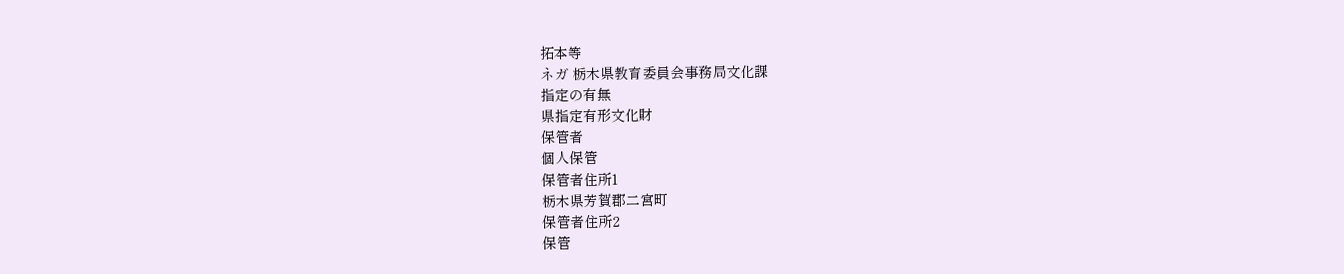拓本等
ネガ 栃木県教育委員会事務局文化課
指定の有無
県指定有形文化財
保管者
個人保管
保管者住所1
栃木県芳賀郡二宮町
保管者住所2
保管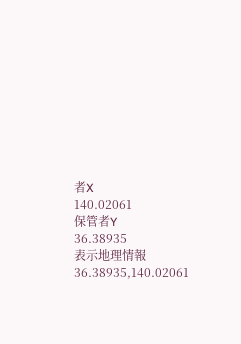者X
140.02061
保管者Y
36.38935
表示地理情報
36.38935,140.02061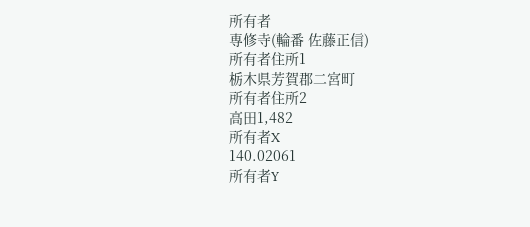所有者
専修寺(輪番 佐藤正信)
所有者住所1
栃木県芳賀郡二宮町
所有者住所2
高田1,482
所有者X
140.02061
所有者Y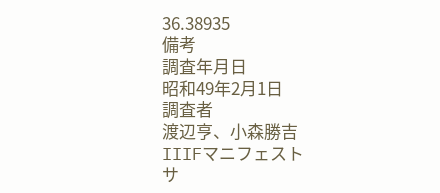36.38935
備考
調査年月日
昭和49年2月1日
調査者
渡辺亨、小森勝吉
IIIFマニフェスト
サ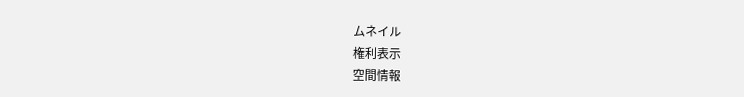ムネイル
権利表示
空間情報